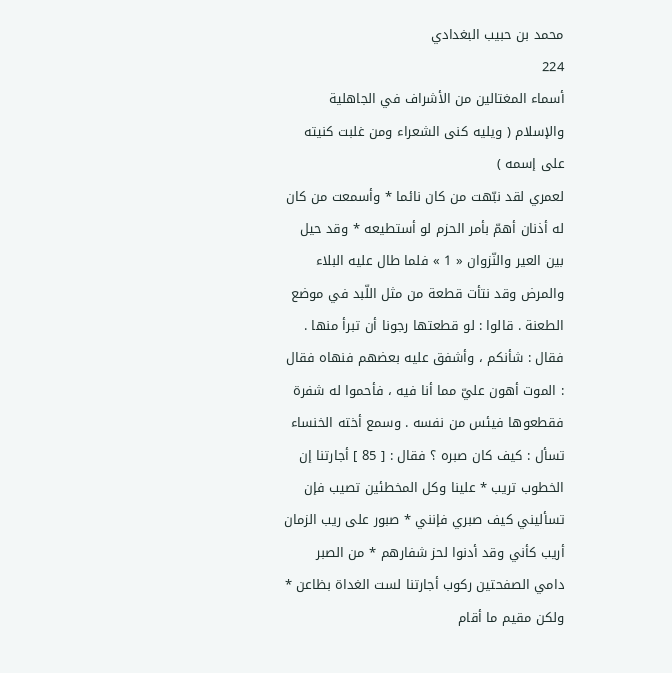محمد بن حبيب البغدادي
224
أسماء المغتالين من الأشراف في الجاهلية والإسلام ( ويليه كنى الشعراء ومن غلبت كنيته على إسمه )
لعمري لقد نبّهت من كان نائما * وأسمعت من كان له أذنان أهمّ بأمر الحزم لو أستطيعه * وقد حيل بين العير والنّزوان « 1 » فلما طال عليه البلاء والمرض وقد نتأت قطعة من مثل اللّبد في موضع الطعنة . قالوا : لو قطعتها رجونا أن تبرأ منها . فقال : شأنكم ، وأشفق عليه بعضهم فنهاه فقال : الموت أهون عليّ مما أنا فيه ، فأحموا له شفرة فقطعوها فيئس من نفسه . وسمع أخته الخنساء تسأل : كيف كان صبره ؟ فقال : [ 85 ] أجارتنا إن الخطوب تريب * علينا وكل المخطئين تصيب فإن تسأليني كيف صبري فإنني * صبور على ريب الزمان أريب كأني وقد أدنوا لحز شفارهم * من الصبر دامي الصفحتين ركوب أجارتنا لست الغداة بظاعن * ولكن مقيم ما أقام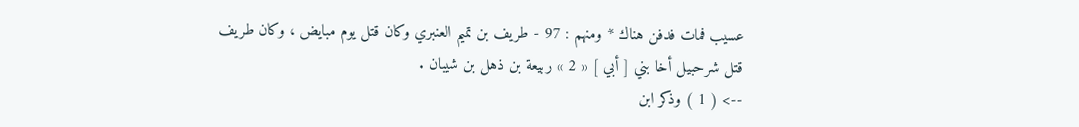عسيب فمات فدفن هناك * ومنهم : 97 - طريف بن تميم العنبري وكان قتل يوم مبايض ، وكان طريف قتل شرحبيل أخا بني [ أبي ] « 2 » ربيعة بن ذهل بن شيبان .
--> ( 1 ) وذكر ابن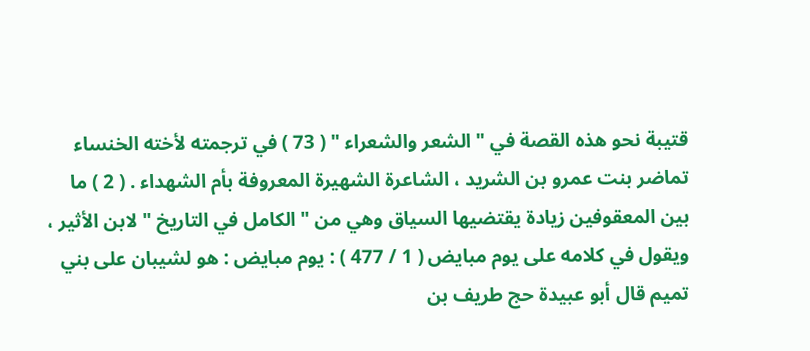قتيبة نحو هذه القصة في " الشعر والشعراء " ( 73 ) في ترجمته لأخته الخنساء تماضر بنت عمرو بن الشريد ، الشاعرة الشهيرة المعروفة بأم الشهداء . ( 2 ) ما بين المعقوفين زيادة يقتضيها السياق وهي من " الكامل في التاريخ " لابن الأثير ، ويقول في كلامه على يوم مبايض ( 1 / 477 ) : يوم مبايض : هو لشيبان على بني تميم قال أبو عبيدة حج طريف بن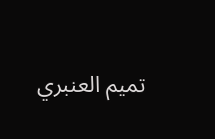تميم العنبري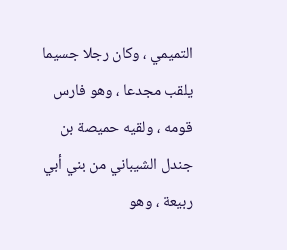التميمي ، وكان رجلا جسيما يلقب مجدعا ، وهو فارس قومه ، ولقيه حميصة بن جندل الشيباني من بني أبي ربيعة ، وهو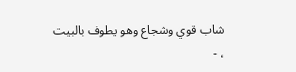شاب قوي وشجاع وهو يطوف بالبيت ، -